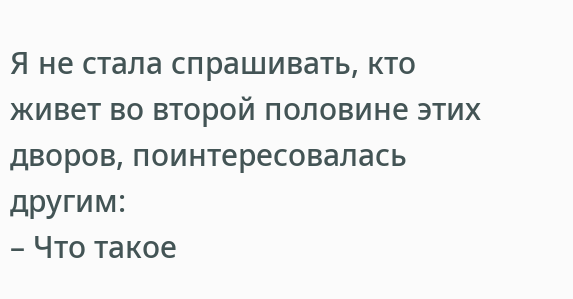Я не стала спрашивать, кто живет во второй половине этих дворов, поинтересовалась другим:
– Что такое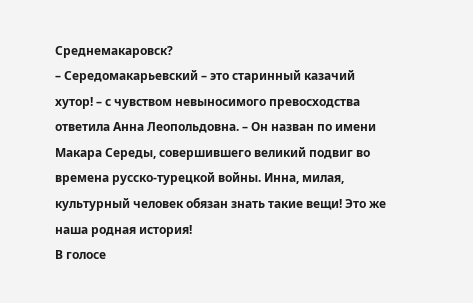Среднемакаровск?
– Середомакарьевский – это старинный казачий хутор! – с чувством невыносимого превосходства ответила Анна Леопольдовна. – Он назван по имени Макара Середы, совершившего великий подвиг во времена русско-турецкой войны. Инна, милая, культурный человек обязан знать такие вещи! Это же наша родная история!
В голосе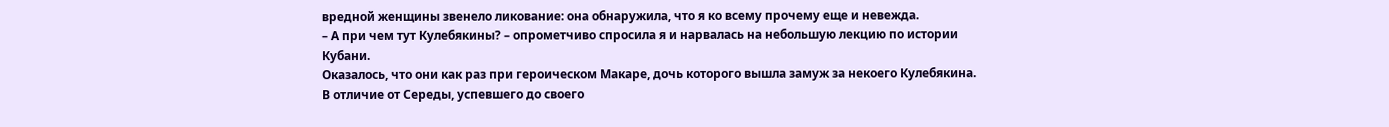вредной женщины звенело ликование: она обнаружила, что я ко всему прочему еще и невежда.
– А при чем тут Кулебякины? – опрометчиво спросила я и нарвалась на небольшую лекцию по истории Кубани.
Оказалось, что они как раз при героическом Макаре, дочь которого вышла замуж за некоего Кулебякина. В отличие от Середы, успевшего до своего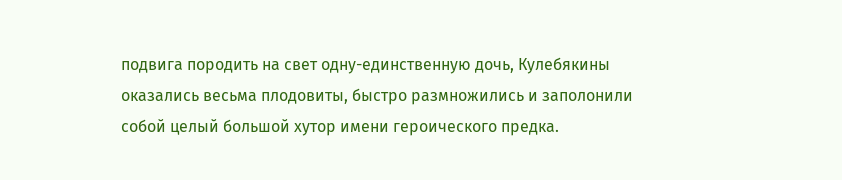подвига породить на свет одну-единственную дочь, Кулебякины оказались весьма плодовиты, быстро размножились и заполонили собой целый большой хутор имени героического предка.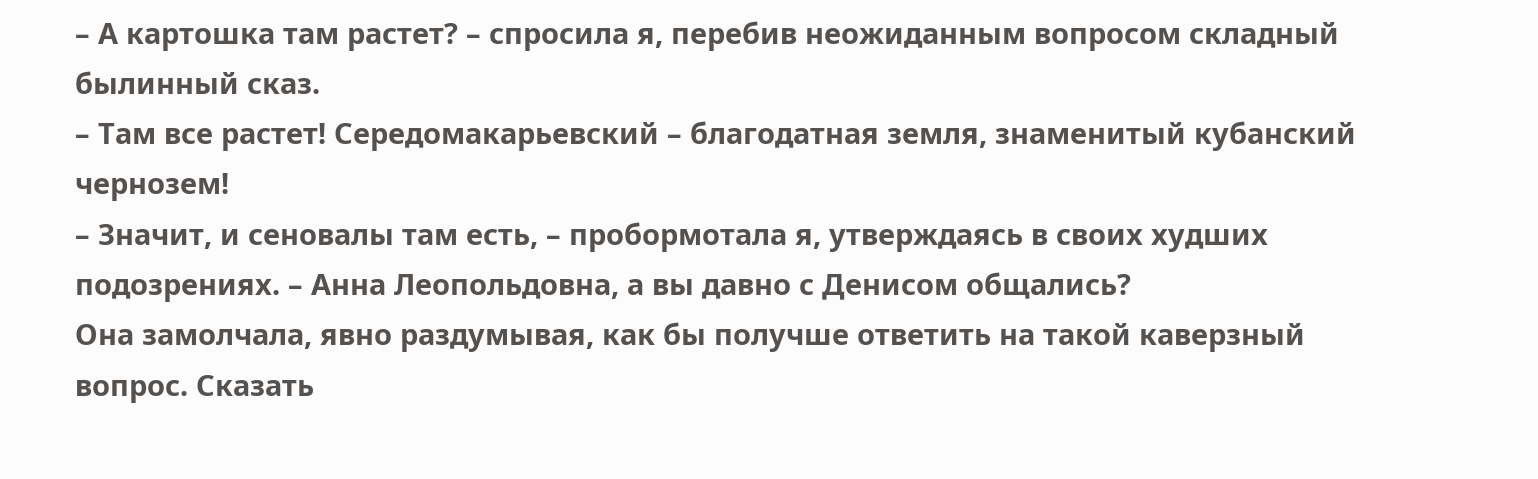– А картошка там растет? – спросила я, перебив неожиданным вопросом складный былинный сказ.
– Там все растет! Середомакарьевский – благодатная земля, знаменитый кубанский чернозем!
– Значит, и сеновалы там есть, – пробормотала я, утверждаясь в своих худших подозрениях. – Анна Леопольдовна, а вы давно с Денисом общались?
Она замолчала, явно раздумывая, как бы получше ответить на такой каверзный вопрос. Сказать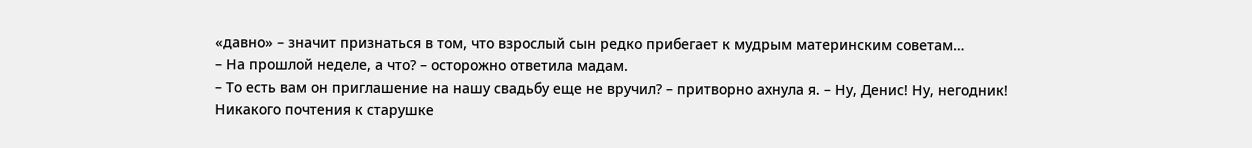«давно» – значит признаться в том, что взрослый сын редко прибегает к мудрым материнским советам…
– На прошлой неделе, а что? – осторожно ответила мадам.
– То есть вам он приглашение на нашу свадьбу еще не вручил? – притворно ахнула я. – Ну, Денис! Ну, негодник! Никакого почтения к старушке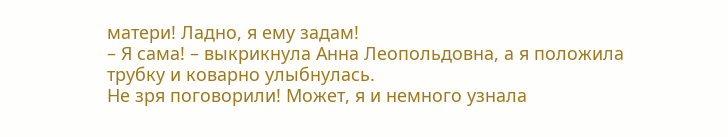матери! Ладно, я ему задам!
– Я сама! – выкрикнула Анна Леопольдовна, а я положила трубку и коварно улыбнулась.
Не зря поговорили! Может, я и немного узнала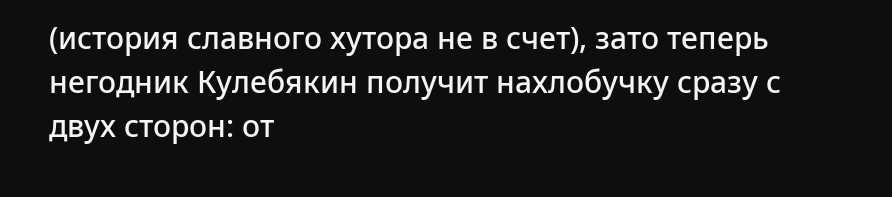(история славного хутора не в счет), зато теперь негодник Кулебякин получит нахлобучку сразу с двух сторон: от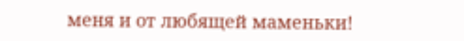меня и от любящей маменьки!